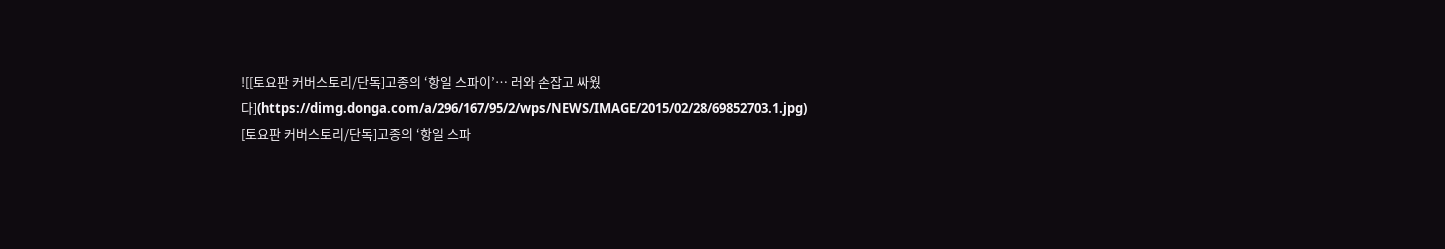![[토요판 커버스토리/단독]고종의 ‘항일 스파이’… 러와 손잡고 싸웠다](https://dimg.donga.com/a/296/167/95/2/wps/NEWS/IMAGE/2015/02/28/69852703.1.jpg)
[토요판 커버스토리/단독]고종의 ‘항일 스파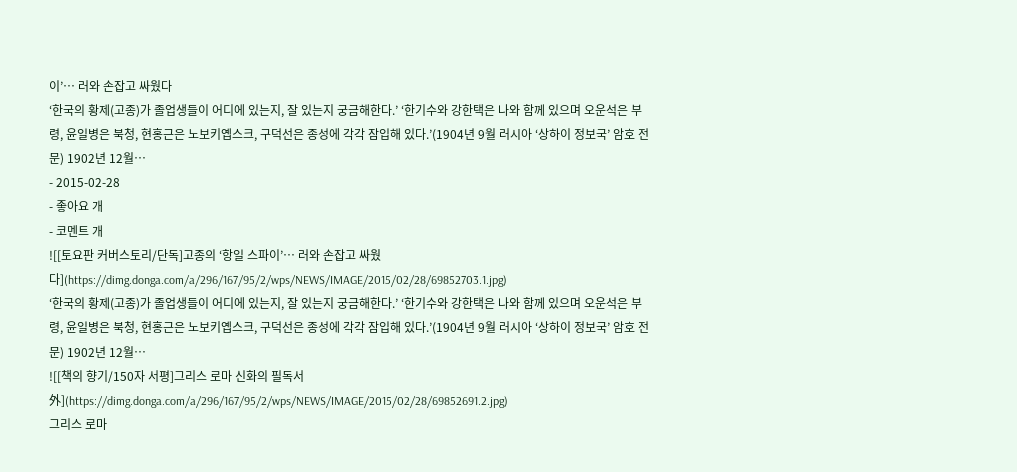이’… 러와 손잡고 싸웠다
‘한국의 황제(고종)가 졸업생들이 어디에 있는지, 잘 있는지 궁금해한다.’ ‘한기수와 강한택은 나와 함께 있으며 오운석은 부령, 윤일병은 북청, 현홍근은 노보키옙스크, 구덕선은 종성에 각각 잠입해 있다.’(1904년 9월 러시아 ‘상하이 정보국’ 암호 전문) 1902년 12월…
- 2015-02-28
- 좋아요 개
- 코멘트 개
![[토요판 커버스토리/단독]고종의 ‘항일 스파이’… 러와 손잡고 싸웠다](https://dimg.donga.com/a/296/167/95/2/wps/NEWS/IMAGE/2015/02/28/69852703.1.jpg)
‘한국의 황제(고종)가 졸업생들이 어디에 있는지, 잘 있는지 궁금해한다.’ ‘한기수와 강한택은 나와 함께 있으며 오운석은 부령, 윤일병은 북청, 현홍근은 노보키옙스크, 구덕선은 종성에 각각 잠입해 있다.’(1904년 9월 러시아 ‘상하이 정보국’ 암호 전문) 1902년 12월…
![[책의 향기/150자 서평]그리스 로마 신화의 필독서 外](https://dimg.donga.com/a/296/167/95/2/wps/NEWS/IMAGE/2015/02/28/69852691.2.jpg)
그리스 로마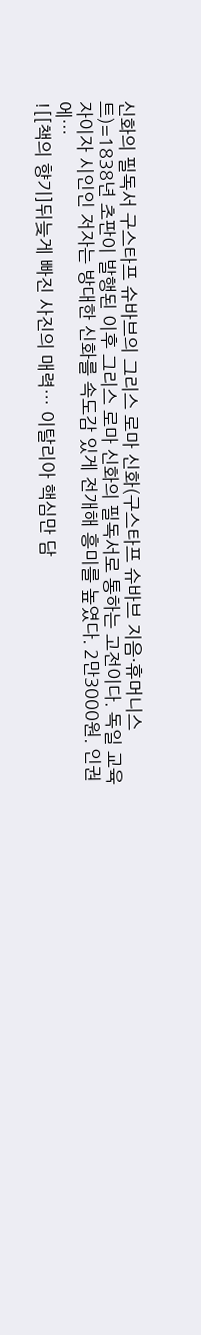신화의 필독서 구스타프 슈바브의 그리스 로마 신화(구스타프 슈바브 지음·휴머니스트)=1838년 초판이 발행된 이후 그리스 로마 신화의 필독서로 통하는 고전이다. 독일 교육자이자 시인인 저자는 방대한 신화를 속도감 있게 전개해 흥미를 높였다. 2만3000원. 인권에…
![[책의 향기]뒤늦게 빠진 사진의 매력… 이탈리아 핵심만 담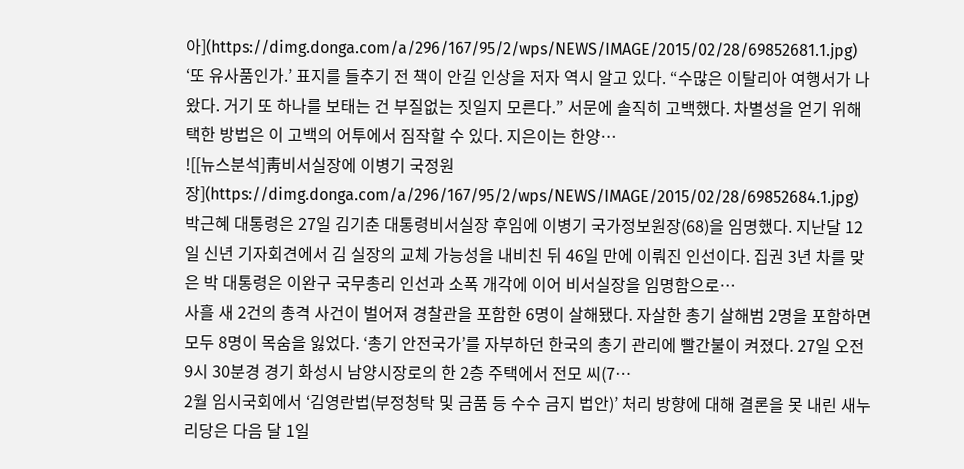아](https://dimg.donga.com/a/296/167/95/2/wps/NEWS/IMAGE/2015/02/28/69852681.1.jpg)
‘또 유사품인가.’ 표지를 들추기 전 책이 안길 인상을 저자 역시 알고 있다. “수많은 이탈리아 여행서가 나왔다. 거기 또 하나를 보태는 건 부질없는 짓일지 모른다.” 서문에 솔직히 고백했다. 차별성을 얻기 위해 택한 방법은 이 고백의 어투에서 짐작할 수 있다. 지은이는 한양…
![[뉴스분석]靑비서실장에 이병기 국정원장](https://dimg.donga.com/a/296/167/95/2/wps/NEWS/IMAGE/2015/02/28/69852684.1.jpg)
박근혜 대통령은 27일 김기춘 대통령비서실장 후임에 이병기 국가정보원장(68)을 임명했다. 지난달 12일 신년 기자회견에서 김 실장의 교체 가능성을 내비친 뒤 46일 만에 이뤄진 인선이다. 집권 3년 차를 맞은 박 대통령은 이완구 국무총리 인선과 소폭 개각에 이어 비서실장을 임명함으로…
사흘 새 2건의 총격 사건이 벌어져 경찰관을 포함한 6명이 살해됐다. 자살한 총기 살해범 2명을 포함하면 모두 8명이 목숨을 잃었다. ‘총기 안전국가’를 자부하던 한국의 총기 관리에 빨간불이 켜졌다. 27일 오전 9시 30분경 경기 화성시 남양시장로의 한 2층 주택에서 전모 씨(7…
2월 임시국회에서 ‘김영란법(부정청탁 및 금품 등 수수 금지 법안)’ 처리 방향에 대해 결론을 못 내린 새누리당은 다음 달 1일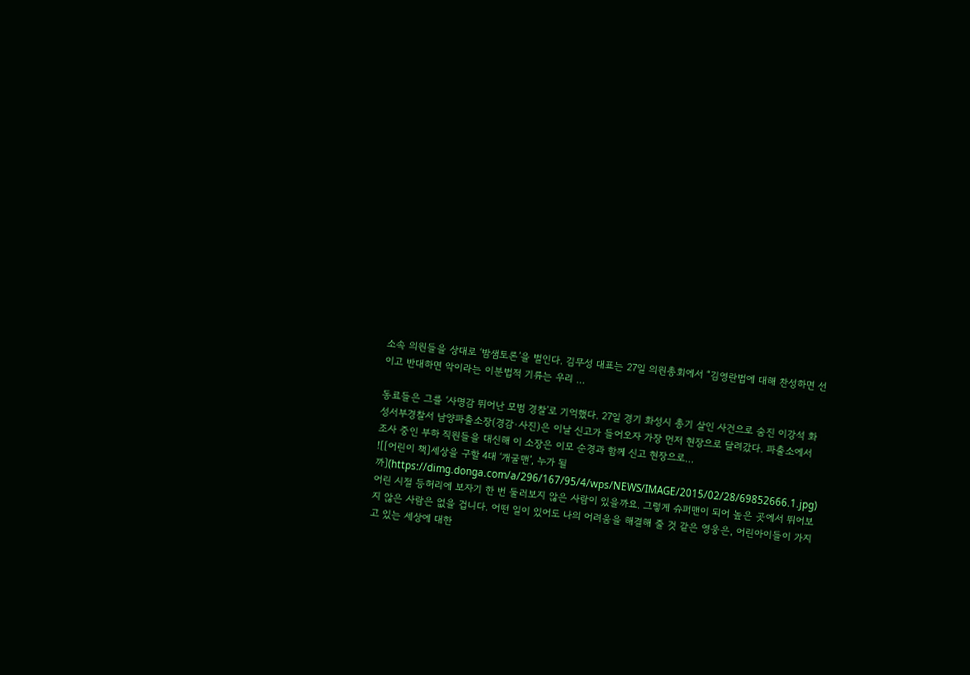소속 의원들을 상대로 ‘밤샘토론’을 벌인다. 김무성 대표는 27일 의원총회에서 “김영란법에 대해 찬성하면 선이고 반대하면 악이라는 이분법적 기류는 우리 …

동료들은 그를 ‘사명감 뛰어난 모범 경찰’로 기억했다. 27일 경기 화성시 총기 살인 사건으로 숨진 이강석 화성서부경찰서 남양파출소장(경감·사진)은 이날 신고가 들어오자 가장 먼저 현장으로 달려갔다. 파출소에서 조사 중인 부하 직원들을 대신해 이 소장은 이모 순경과 함께 신고 현장으로…
![[어린이 책]세상을 구할 4대 ‘개굴맨’, 누가 될까](https://dimg.donga.com/a/296/167/95/4/wps/NEWS/IMAGE/2015/02/28/69852666.1.jpg)
어린 시절 등허리에 보자기 한 번 둘러보지 않은 사람이 있을까요. 그렇게 슈퍼맨이 되어 높은 곳에서 뛰어보지 않은 사람은 없을 겁니다. 어떤 일이 있어도 나의 어려움을 해결해 줄 것 같은 영웅은, 어린아이들이 가지고 있는 세상에 대한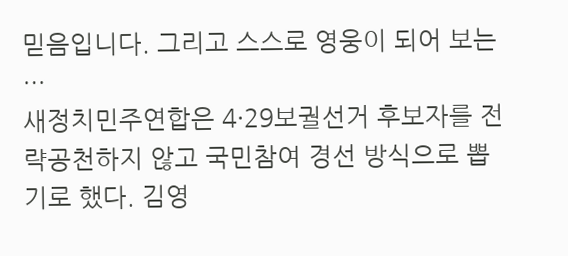믿음입니다. 그리고 스스로 영웅이 되어 보는 …
새정치민주연합은 4·29보궐선거 후보자를 전략공천하지 않고 국민참여 경선 방식으로 뽑기로 했다. 김영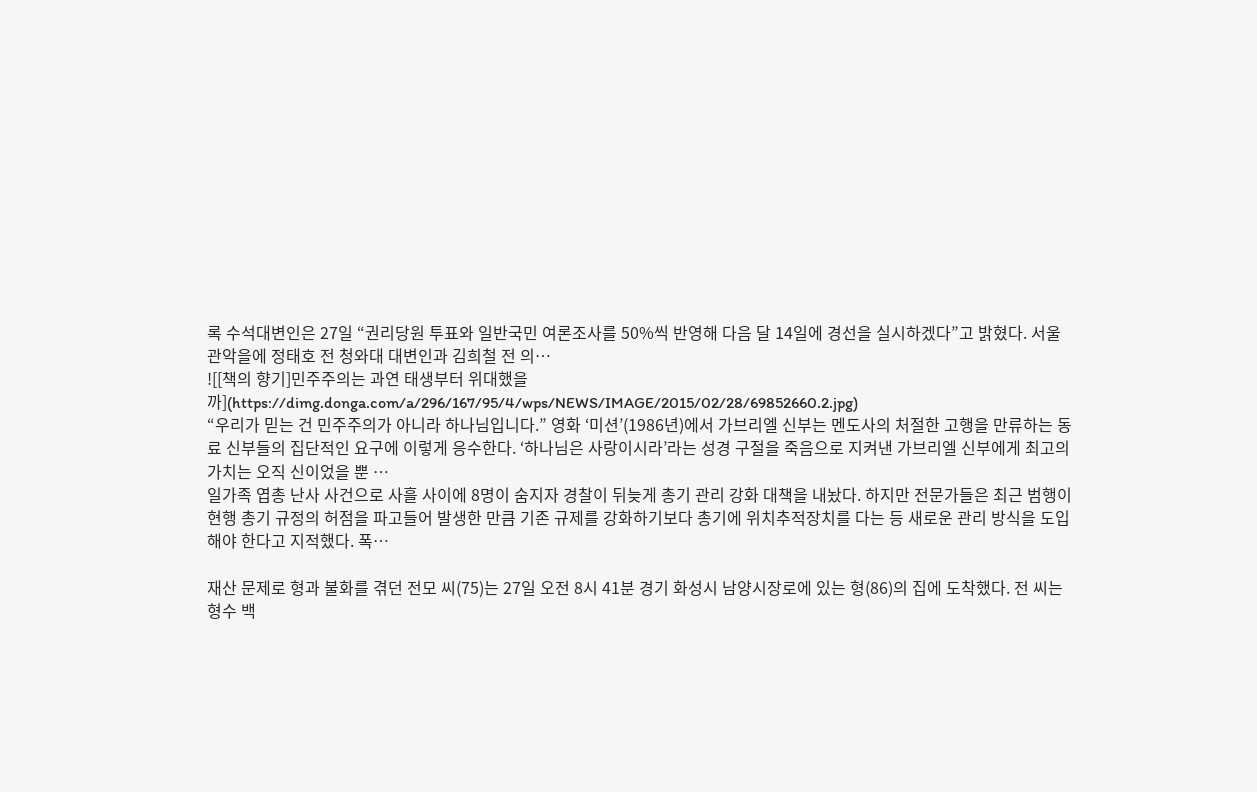록 수석대변인은 27일 “권리당원 투표와 일반국민 여론조사를 50%씩 반영해 다음 달 14일에 경선을 실시하겠다”고 밝혔다. 서울 관악을에 정태호 전 청와대 대변인과 김희철 전 의…
![[책의 향기]민주주의는 과연 태생부터 위대했을까](https://dimg.donga.com/a/296/167/95/4/wps/NEWS/IMAGE/2015/02/28/69852660.2.jpg)
“우리가 믿는 건 민주주의가 아니라 하나님입니다.” 영화 ‘미션’(1986년)에서 가브리엘 신부는 멘도사의 처절한 고행을 만류하는 동료 신부들의 집단적인 요구에 이렇게 응수한다. ‘하나님은 사랑이시라’라는 성경 구절을 죽음으로 지켜낸 가브리엘 신부에게 최고의 가치는 오직 신이었을 뿐 …
일가족 엽총 난사 사건으로 사흘 사이에 8명이 숨지자 경찰이 뒤늦게 총기 관리 강화 대책을 내놨다. 하지만 전문가들은 최근 범행이 현행 총기 규정의 허점을 파고들어 발생한 만큼 기존 규제를 강화하기보다 총기에 위치추적장치를 다는 등 새로운 관리 방식을 도입해야 한다고 지적했다. 폭…

재산 문제로 형과 불화를 겪던 전모 씨(75)는 27일 오전 8시 41분 경기 화성시 남양시장로에 있는 형(86)의 집에 도착했다. 전 씨는 형수 백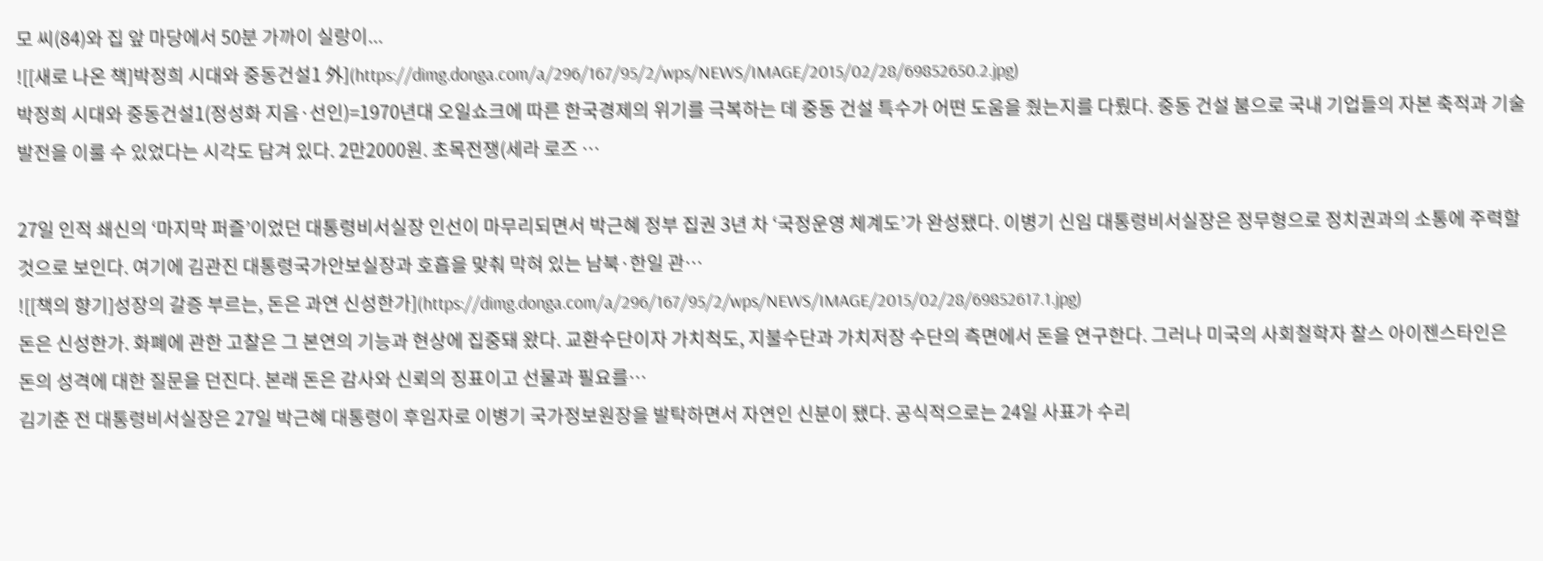모 씨(84)와 집 앞 마당에서 50분 가까이 실랑이...
![[새로 나온 책]박정희 시대와 중동건설1 外](https://dimg.donga.com/a/296/167/95/2/wps/NEWS/IMAGE/2015/02/28/69852650.2.jpg)
박정희 시대와 중동건설1(정성화 지음·선인)=1970년대 오일쇼크에 따른 한국경제의 위기를 극복하는 데 중동 건설 특수가 어떤 도움을 줬는지를 다뤘다. 중동 건설 붐으로 국내 기업들의 자본 축적과 기술 발전을 이룰 수 있었다는 시각도 담겨 있다. 2만2000원. 초목전쟁(세라 로즈 …

27일 인적 쇄신의 ‘마지막 퍼즐’이었던 대통령비서실장 인선이 마무리되면서 박근혜 정부 집권 3년 차 ‘국정운영 체계도’가 완성됐다. 이병기 신임 대통령비서실장은 정무형으로 정치권과의 소통에 주력할 것으로 보인다. 여기에 김관진 대통령국가안보실장과 호흡을 맞춰 막혀 있는 남북·한일 관…
![[책의 향기]성장의 갈증 부르는, 돈은 과연 신성한가](https://dimg.donga.com/a/296/167/95/2/wps/NEWS/IMAGE/2015/02/28/69852617.1.jpg)
돈은 신성한가. 화폐에 관한 고찰은 그 본연의 기능과 현상에 집중돼 왔다. 교환수단이자 가치척도, 지불수단과 가치저장 수단의 측면에서 돈을 연구한다. 그러나 미국의 사회철학자 찰스 아이젠스타인은 돈의 성격에 대한 질문을 던진다. 본래 돈은 감사와 신뢰의 징표이고 선물과 필요를…
김기춘 전 대통령비서실장은 27일 박근혜 대통령이 후임자로 이병기 국가정보원장을 발탁하면서 자연인 신분이 됐다. 공식적으로는 24일 사표가 수리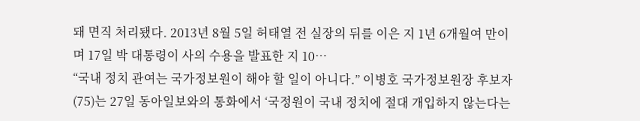돼 면직 처리됐다. 2013년 8월 5일 허태열 전 실장의 뒤를 이은 지 1년 6개월여 만이며 17일 박 대통령이 사의 수용을 발표한 지 10…
“국내 정치 관여는 국가정보원이 해야 할 일이 아니다.” 이병호 국가정보원장 후보자(75)는 27일 동아일보와의 통화에서 ‘국정원이 국내 정치에 절대 개입하지 않는다는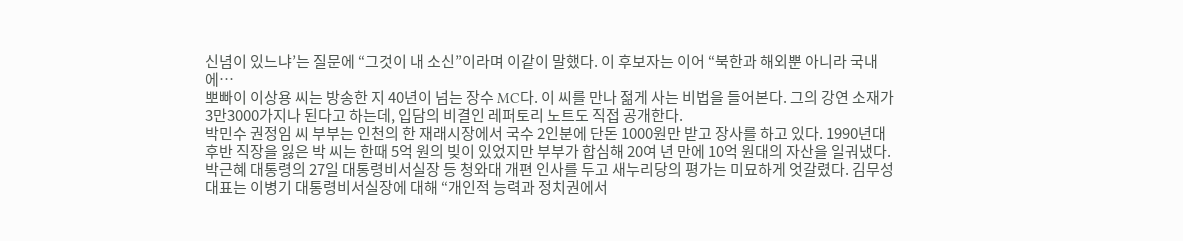신념이 있느냐’는 질문에 “그것이 내 소신”이라며 이같이 말했다. 이 후보자는 이어 “북한과 해외뿐 아니라 국내에…
뽀빠이 이상용 씨는 방송한 지 40년이 넘는 장수 MC다. 이 씨를 만나 젊게 사는 비법을 들어본다. 그의 강연 소재가 3만3000가지나 된다고 하는데, 입담의 비결인 레퍼토리 노트도 직접 공개한다.
박민수 권정임 씨 부부는 인천의 한 재래시장에서 국수 2인분에 단돈 1000원만 받고 장사를 하고 있다. 1990년대 후반 직장을 잃은 박 씨는 한때 5억 원의 빚이 있었지만 부부가 합심해 20여 년 만에 10억 원대의 자산을 일궈냈다.
박근혜 대통령의 27일 대통령비서실장 등 청와대 개편 인사를 두고 새누리당의 평가는 미묘하게 엇갈렸다. 김무성 대표는 이병기 대통령비서실장에 대해 “개인적 능력과 정치권에서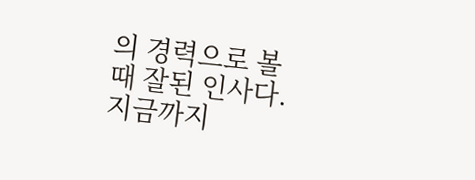의 경력으로 볼 때 잘된 인사다. 지금까지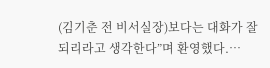(김기춘 전 비서실장)보다는 대화가 잘되리라고 생각한다”며 환영했다.…